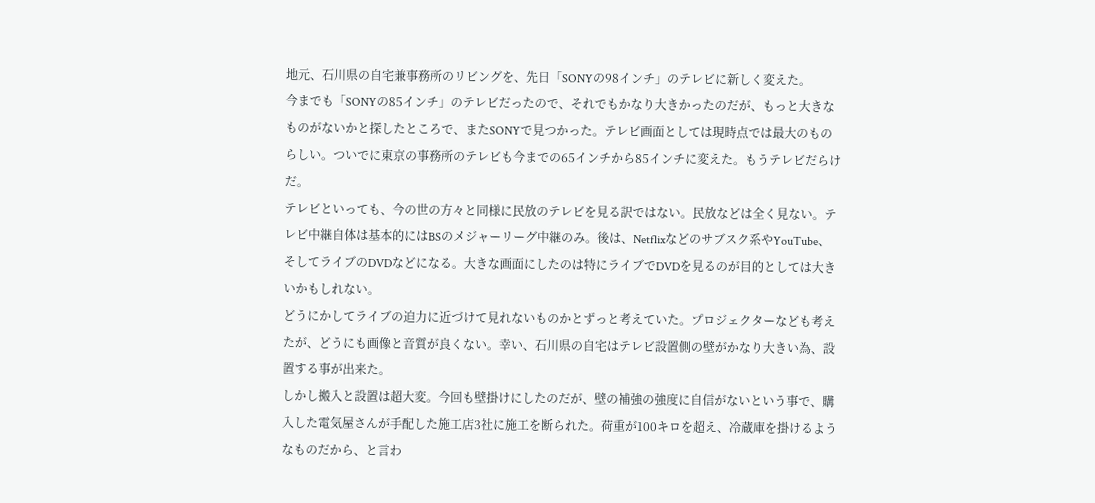地元、石川県の自宅兼事務所のリビングを、先日「SONYの98インチ」のテレビに新しく変えた。
今までも「SONYの85インチ」のテレビだったので、それでもかなり大きかったのだが、もっと大きなものがないかと探したところで、またSONYで見つかった。テレビ画面としては現時点では最大のものらしい。ついでに東京の事務所のテレビも今までの65インチから85インチに変えた。もうテレビだらけだ。
テレビといっても、今の世の方々と同様に民放のテレビを見る訳ではない。民放などは全く見ない。テレビ中継自体は基本的にはBSのメジャーリーグ中継のみ。後は、Netflixなどのサブスク系やYouTube、そしてライブのDVDなどになる。大きな画面にしたのは特にライブでDVDを見るのが目的としては大きいかもしれない。
どうにかしてライブの迫力に近づけて見れないものかとずっと考えていた。プロジェクターなども考えたが、どうにも画像と音質が良くない。幸い、石川県の自宅はテレビ設置側の壁がかなり大きい為、設置する事が出来た。
しかし搬入と設置は超大変。今回も壁掛けにしたのだが、壁の補強の強度に自信がないという事で、購入した電気屋さんが手配した施工店3社に施工を断られた。荷重が100キロを超え、冷蔵庫を掛けるようなものだから、と言わ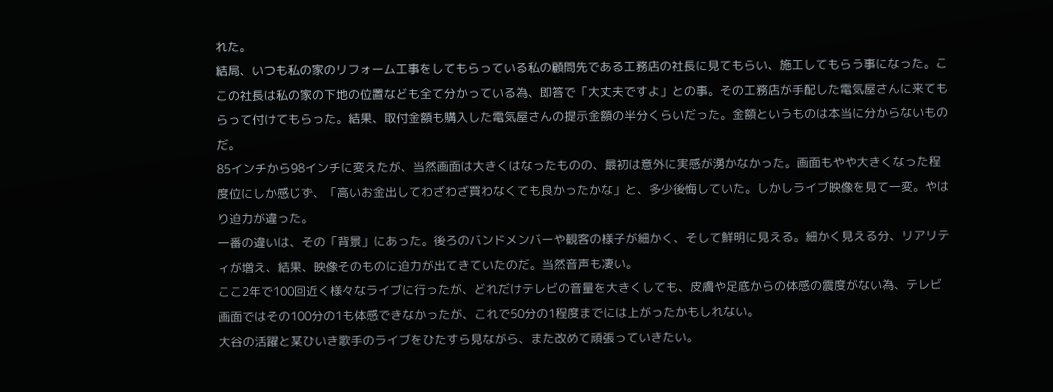れた。
結局、いつも私の家のリフォーム工事をしてもらっている私の顧問先である工務店の社長に見てもらい、施工してもらう事になった。ここの社長は私の家の下地の位置なども全て分かっている為、即答で「大丈夫ですよ」との事。その工務店が手配した電気屋さんに来てもらって付けてもらった。結果、取付金額も購入した電気屋さんの提示金額の半分くらいだった。金額というものは本当に分からないものだ。
85インチから98インチに変えたが、当然画面は大きくはなったものの、最初は意外に実感が湧かなかった。画面もやや大きくなった程度位にしか感じず、「高いお金出してわざわざ買わなくても良かったかな」と、多少後悔していた。しかしライブ映像を見て一変。やはり迫力が違った。
一番の違いは、その「背景」にあった。後ろのバンドメンバーや観客の様子が細かく、そして鮮明に見える。細かく見える分、リアリティが増え、結果、映像そのものに迫力が出てきていたのだ。当然音声も凄い。
ここ2年で100回近く様々なライブに行ったが、どれだけテレビの音量を大きくしても、皮膚や足底からの体感の震度がない為、テレビ画面ではその100分の1も体感できなかったが、これで50分の1程度までには上がったかもしれない。
大谷の活躍と某ひいき歌手のライブをひたすら見ながら、また改めて頑張っていきたい。